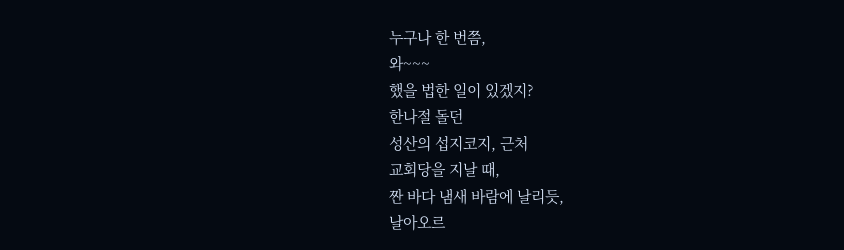누구나 한 번쯤,
와~~~
했을 법한 일이 있겠지?
한나절 돌던
성산의 섭지코지, 근처
교회당을 지날 때,
짠 바다 냄새 바람에 날리듯,
날아오르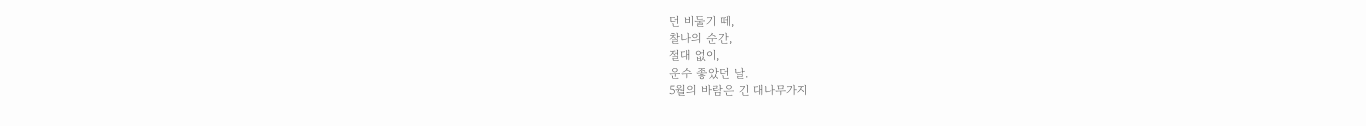던 비둘기 떼,
찰나의 순간,
절대 없이,
운수 좋았던 날.
5월의 바람은 긴 대나무가지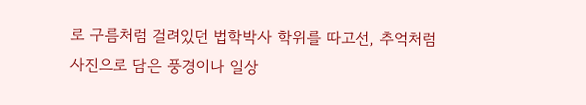로 구름처럼 걸려있던 법학박사 학위를 따고선, 추억처럼 사진으로 담은 풍경이나 일상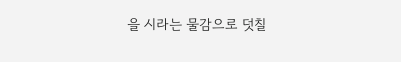을 시라는 물감으로 덧칠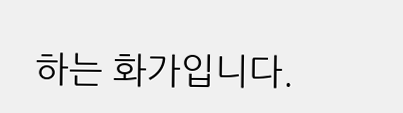하는 화가입니다.